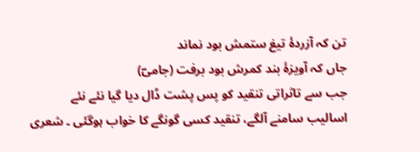تن کہ آزردۂ تیغ ستمش بود نماند
جاں کہ آویزۂ بند کمرش بود برفت (جامیؔ)
جب سے تاثراتی تنقید کو پس پشت ڈال دیا گیا نئے نئے اسالیب سامنے آلگے، تنقید کسی گونگے کا خواب ہوگئی ۔ شعری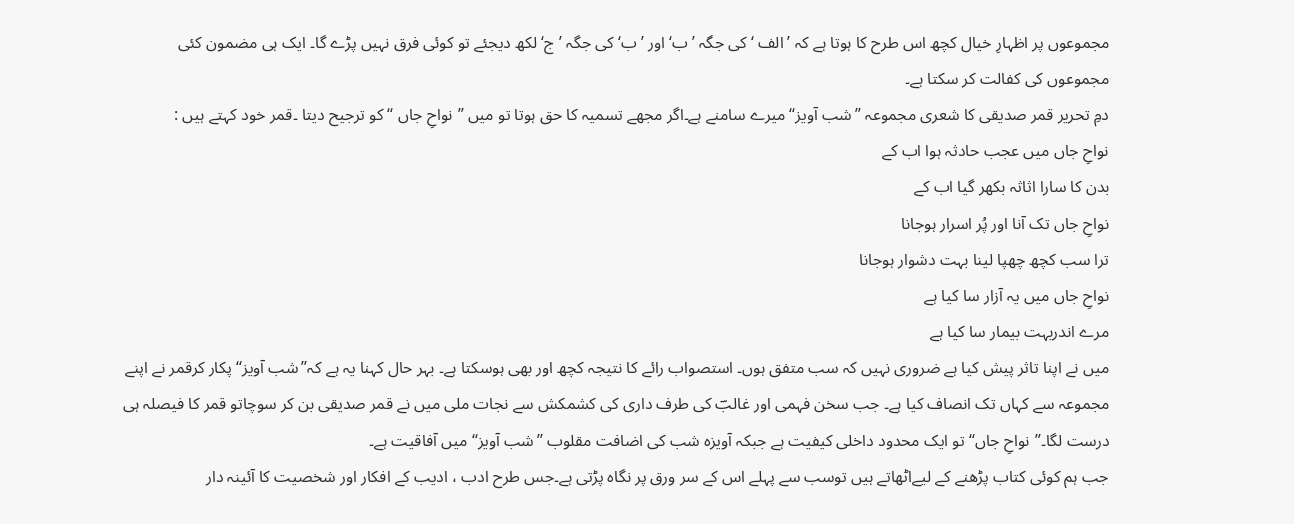مجموعوں پر اظہارِ خیال کچھ اس طرح کا ہوتا ہے کہ ’الف ‘ کی جگہ ’ب‘ اور ’ب‘ کی جگہ ’ج‘ لکھ دیجئے تو کوئی فرق نہیں پڑے گا۔ ایک ہی مضمون کئی مجموعوں کی کفالت کر سکتا ہے۔
دمِ تحریر قمر صدیقی کا شعری مجموعہ ’’شب آویز‘‘میرے سامنے ہے۔اگر مجھے تسمیہ کا حق ہوتا تو میں ’’نواحِ جاں ‘‘ کو ترجیح دیتا ۔قمر خود کہتے ہیں :
نواحِ جاں میں عجب حادثہ ہوا اب کے
بدن کا سارا اثاثہ بکھر گیا اب کے
نواحِ جاں تک آنا اور پُر اسرار ہوجانا
ترا سب کچھ چھپا لینا بہت دشوار ہوجانا
نواحِ جاں میں یہ آزار سا کیا ہے
مرے اندربہت بیمار سا کیا ہے
میں نے اپنا تاثر پیش کیا ہے ضروری نہیں کہ سب متفق ہوں۔ استصواب رائے کا نتیجہ کچھ اور بھی ہوسکتا ہے۔ بہر حال کہنا یہ ہے کہ’’شب آویز‘‘ پکار کرقمر نے اپنے مجموعہ سے کہاں تک انصاف کیا ہے۔ جب سخن فہمی اور غالبؔ کی طرف داری کی کشمکش سے نجات ملی میں نے قمر صدیقی بن کر سوچاتو قمر کا فیصلہ ہی درست لگا۔’’نواحِ جاں‘‘تو ایک محدود داخلی کیفیت ہے جبکہ آویزہ شب کی اضافت مقلوب ’’شب آویز‘‘ میں آفاقیت ہے۔
جب ہم کوئی کتاب پڑھنے کے لیےاٹھاتے ہیں توسب سے پہلے اس کے سر ورق پر نگاہ پڑتی ہے۔جس طرح ادب ، ادیب کے افکار اور شخصیت کا آئینہ دار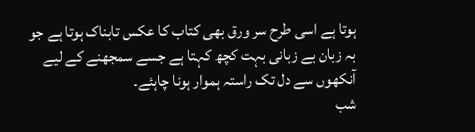ہوتا ہے اسی طرح سر ورق بھی کتاب کا عکس تابناک ہوتا ہے جو بہ زبان بے زبانی بہت کچھ کہتا ہے جسے سمجھنے کے لیے آنکھوں سے دل تک راستہ ہموار ہونا چاہئے۔
شب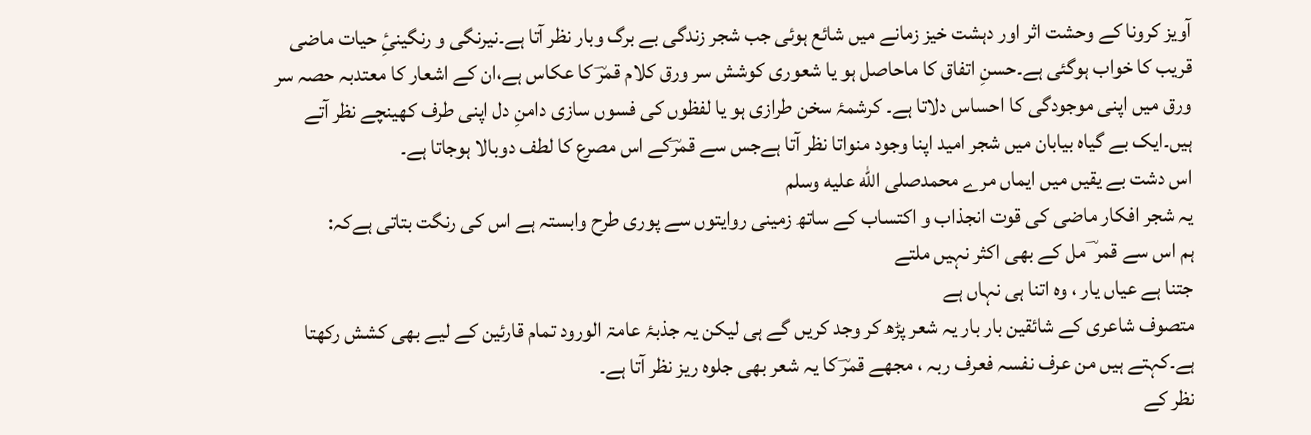آویز کرونا کے وحشت اثر اور دہشت خیز زمانے میں شائع ہوئی جب شجر زندگی بے برگ وبار نظر آتا ہے۔نیرنگی و رنگینیِٔ حیات ماضی قریب کا خواب ہوگئی ہے۔حسنِ اتفاق کا ماحاصل ہو یا شعوری کوشش سر ورق کلام قمرؔ کا عکاس ہے،ان کے اشعار کا معتدبہ حصہ سر ورق میں اپنی موجودگی کا احساس دلاتا ہے۔ کرشمۂ سخن طرازی ہو یا لفظوں کی فسوں سازی دامنِ دل اپنی طرف کھینچے نظر آتے ہیں۔ایک بے گیاہ بیابان میں شجر امید اپنا وجود منواتا نظر آتا ہےجس سے قمرؔکے اس مصرع کا لطف دوبالا ہوجاتا ہے۔
اس دشت بے یقیں میں ایماں مرے محمدصلى الله عليه وسلم
یہ شجر افکار ماضی کی قوت انجذاب و اکتساب کے ساتھ زمینی روایتوں سے پوری طرح وابستہ ہے اس کی رنگت بتاتی ہےکہ:
ہم اس سے قمر ؔ مل کے بھی اکثر نہیں ملتے
جتنا ہے عیاں یار ، وہ اتنا ہی نہاں ہے
متصوف شاعری کے شائقین بار بار یہ شعر پڑھ کر وجد کریں گے ہی لیکن یہ جذبۂ عامۃ الورود تمام قارئین کے لیے بھی کشش رکھتا ہے۔کہتے ہیں من عرف نفسہ فعرف ربہ ، مجھے قمرؔ کا یہ شعر بھی جلوہ ریز نظر آتا ہے۔
نظر کے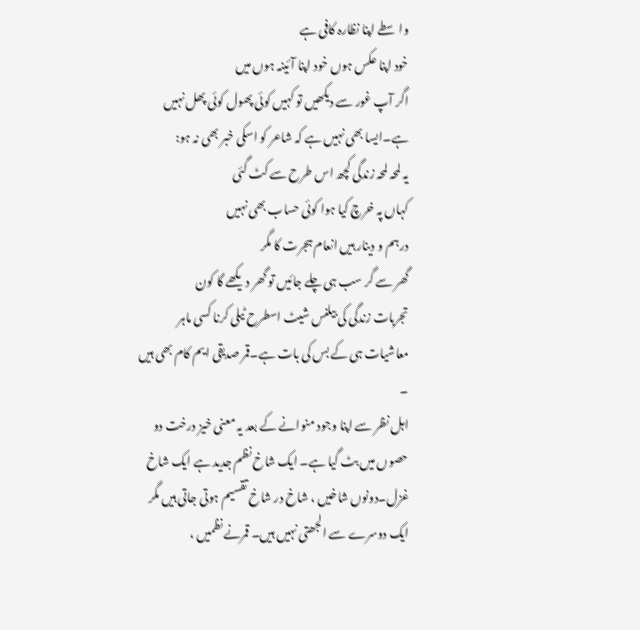واسطے اپنا نظارہ کافی ہے
خود اپنا عکس ہوں خود اپنا آئینہ ہوں میں
اگر آپ غور سے دیکھیں تو کہیں کوئی پھول کوئی پھل نہیں ہے۔ایسا بھی نہیں ہے کہ شاعر کو اسکی خبر بھی نہ ہو:
یہ لمحہ لمحہ زندگی کچھ اس طرح سے کٹ گئی
کہاں پہ خرچ کیا ہوا کوئی حساب بھی نہیں
درہم و دینار ہیں انعام ہجرت کا مگر
گھر سے گر سب ہی چلے جائیں تو گھر دیکھے گا کون
تجربات زندگی کی بیلنس شیٹ اسطرح ٹیلی کرنا کسی ماہر معاشیات ہی کے بس کی بات ہے۔قمر صدیقی ایم کام بھی ہیں ۔
اہل نظر سے اپنا وجود منوانے کے بعد یہ معنی خیز درخت دو حصوں میں بٹ گیا ہے۔ ایک شاخ نظم جدید ہے ایک شاخ غزل۔دونوں شاخیں ، شاخ در شاخ تقسیم ہوتی جاتی ہیں مگر ایک دوسرے سے الجھتی نہیں ہیں۔ قمرنے نظمیں ،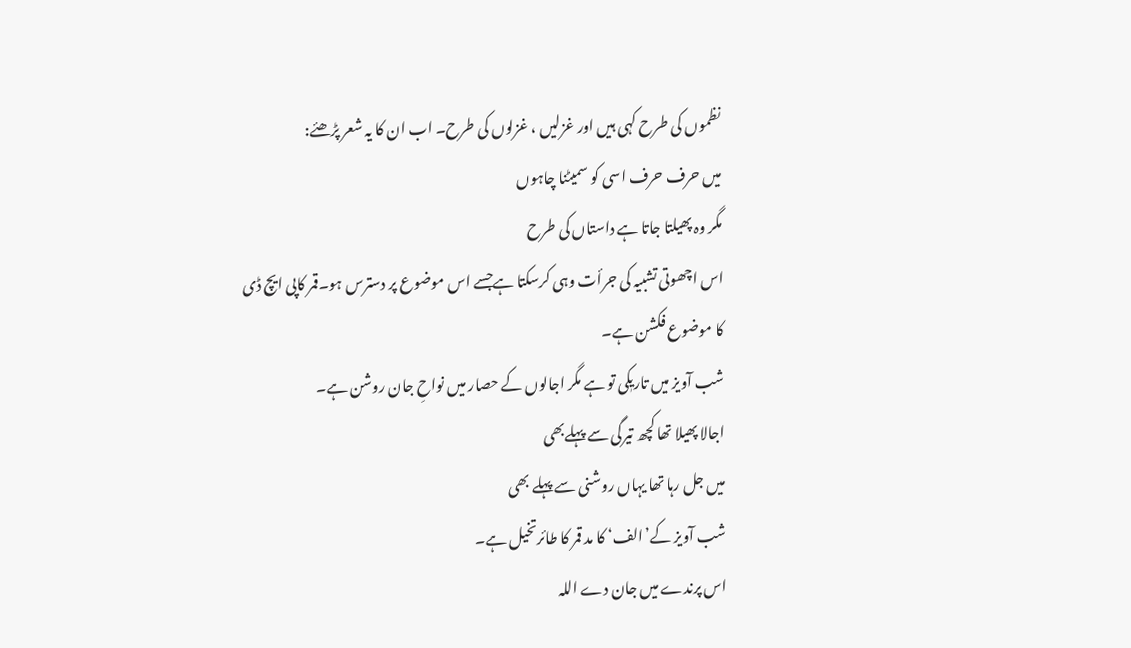نظموں کی طرح کہی ہیں اور غزلیں ، غزلوں کی طرح۔ اب ان کا یہ شعر پڑھئے:
میں حرف حرف اسی کو سمیٹنا چاہوں
مگر وہ پھیلتا جاتا ہے داستاں کی طرح
اس اچھوتی تشبیہ کی جرأت وہی کرسکتا ہےجسے اس موضوع پر دسترس ہو۔قمر کاپی ایچ ڈی کا موضوع فکشن ہے۔
شب آویز میں تاریٖکی تو ہے مگر اجالوں کے حصار میں نواحِ جان روشن ہے۔
اجالا پھیلا تھا کچھ تیرگی سے پہلےبھی
میں جل رہا تھا یہاں روشنی سے پہلے بھی
شب آویز کے’الف‘ کا مد قمر کا طائرتخیل ہے۔
اس پرندے میں جان دے اللہ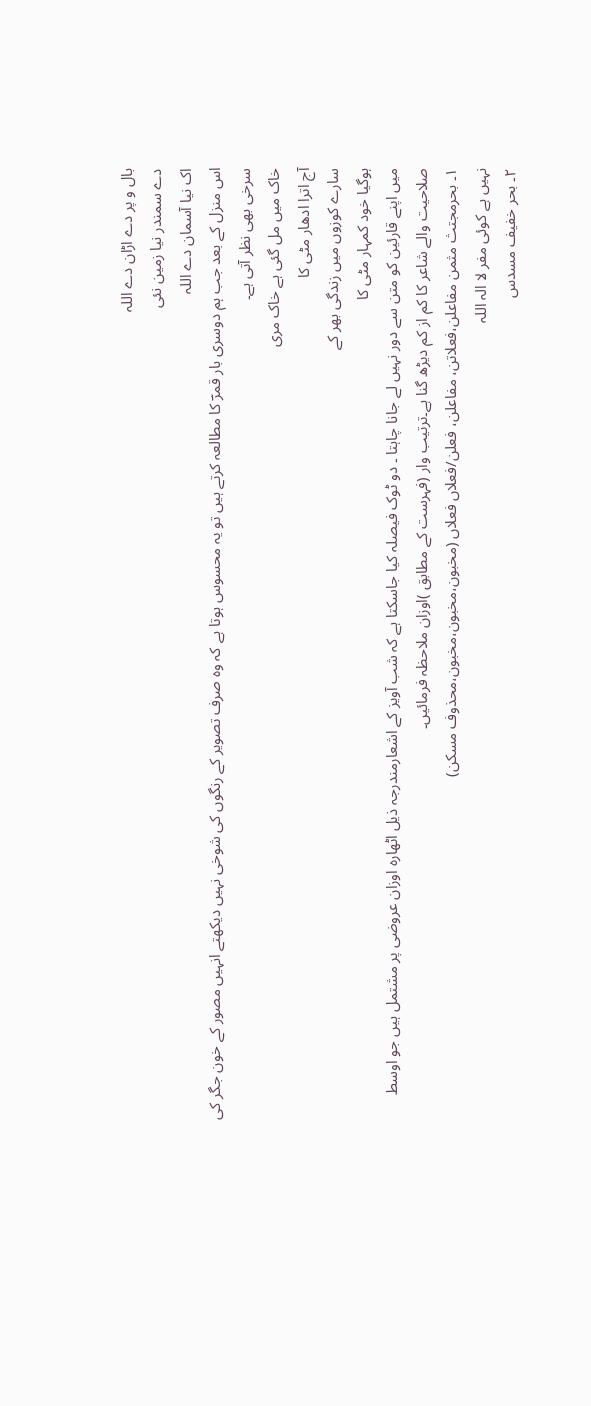بال و پر دے اڑان دے اللہ
دے سمندر نیا زمین نئی
اک نیا آسمان دے اللہ
اس منزل کے بعد جب ہم دوسری بار قمرؔ کا مطالعہ کرتے ہیں تو یہ محسوس ہوتا ہے کہ وہ صرف تصویر کے رنگوں کی شوخی نہیں دیکھتے انہیں مصور کے خون جگر کی سرخی بھی نظر آتی ہے۔
خاک میں مل گئی ہے خاک مری
آج اترا ادھار مٹی کا
سارے کوزوں میں زندگی بھر کے
ہوگیا خود کمہار مٹی کا
میں اپنے قارئین کو متن سے دور نہیں لے جانا چاہتا ۔ دو ٹوک فیصلہ کیا جاسکتا ہے کہ شب آویز کے اشعارمندرجہ ذیل اٹھارہ اوزان عروضی پر مشتمل ہیں جو اوسط صلاحیت والے شاعر کا کم از کم دیڑھ گنا ہے۔ترتیب وار (فہرست کے مطابق )اوزان ملاحظہ فرمائیں۔
۱۔ بحرمجتث مثمن مفاعلن،فعلاتن، مفاعلن، فعلن/فعلاں فعلاں (مخبون،مخبون،مخبون،محذوف مسکن)
نہیں ہے کوئی مفر لا الہ اللہ
۲۔ بحر خفیف مسدس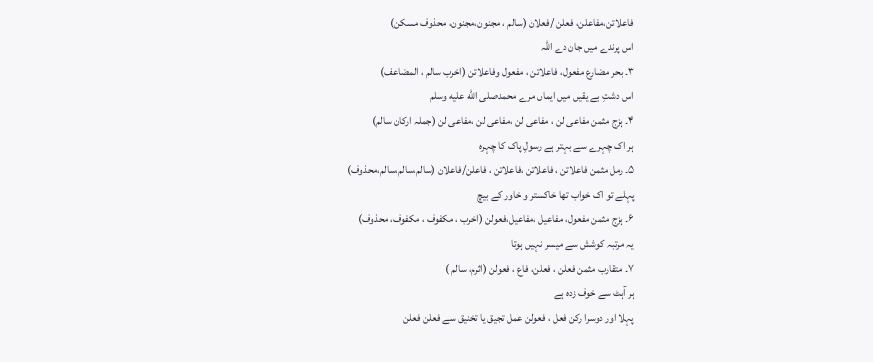فاعلاتن،مفاعلن، فعلن /فعلان (سالم ، مجنون،مجنون، محذوف مسکن)
اس پرندے میں جان دے اللہ
۳۔ بحر مضارع مفعول، فاعلاتن ، مفعول وفاعلاتن (اخرب سالم ، المضاعف)
اس دشتِ بے یقیں میں ایماں مرے محمدصلى الله عليه وسلم
۴۔ ہزج مثمن مفاعی لن ، مفاعی لن ،مفاعی لن ،مفاعی لن (جملہ ارکان سالم)
ہر اک چہرے سے بہتر ہے رسولِ پاک کا چہرہ
۵۔ رمل مثمن فاعلاتن ، فاعلاتن ،فاعلاتن ، فاعلن/فاعلان (سالم،سالم،سالم،محذوف)
پہلے تو اک خواب تھا خاکستر و خاور کے بیچ
۶۔ ہزج مثمن مفعول، مفاعیل ،مفاعیل،فعولن (اخرب ، مکفوف ، مکفوف، محذوف)
یہ مرتبہ کوشش سے میسر نہیں ہوتا
۷۔ متقارب مثمن فعلن ، فعلن، فاع ، فعولن (اثرم، سالم )
ہر آہٹ سے خوف زدہ ہے
پہلا اور دوسرا رکن فعل ، فعولن عمل تجیق یا تخنیق سے فعلن فعلن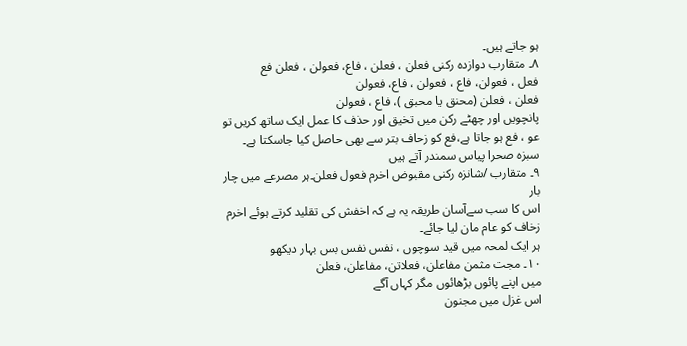ہو جاتے ہیں۔
۸۔ متقارب دوازدہ رکنی فعلن ، فعلن ، فاع، فعولن ، فعلن فع
فعل ، فعولن، فاع ، فعولن ، فاع، فعولن
فعلن ، فعلن (محنق یا محبق )، فاع ، فعولن
پانچویں اور چھٹے رکن میں تخیق اور حذف کا عمل ایک ساتھ کریں تو عو ، فع ہو جاتا ہے،فع کو زحاف بتر سے بھی حاصل کیا جاسکتا ہے۔
سبزہ صحرا پیاس سمندر آتے ہیں
۹۔ متقارب /شانزہ رکنی مقبوض اخرم فعول فعلن۔ہر مصرعے میں چار بار
اس کا سب سےآسان طریقہ یہ ہے کہ اخفش کی تقلید کرتے ہوئے اخرم زخاف کو عام مان لیا جائے۔
ہر ایک لمحہ میں قید سوچوں ، نفس نفس بس بہار دیکھو
۱۰۔ مجت مثمن مفاعلن، فعلاتن، مفاعلن، فعلن
میں اپنے پائوں بڑھائوں مگر کہاں آگے
اس غزل میں مجنون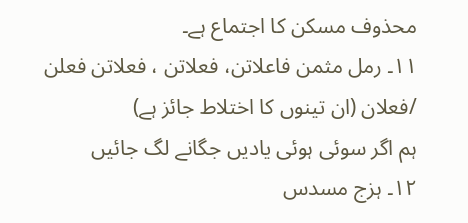محذوف مسکن کا اجتماع ہے۔
۱۱۔ رمل مثمن فاعلاتن، فعلاتن ، فعلاتن فعلن /فعلان (ان تینوں کا اختلاط جائز ہے)
ہم اگر سوئی ہوئی یادیں جگانے لگ جائیں
۱۲۔ ہزج مسدس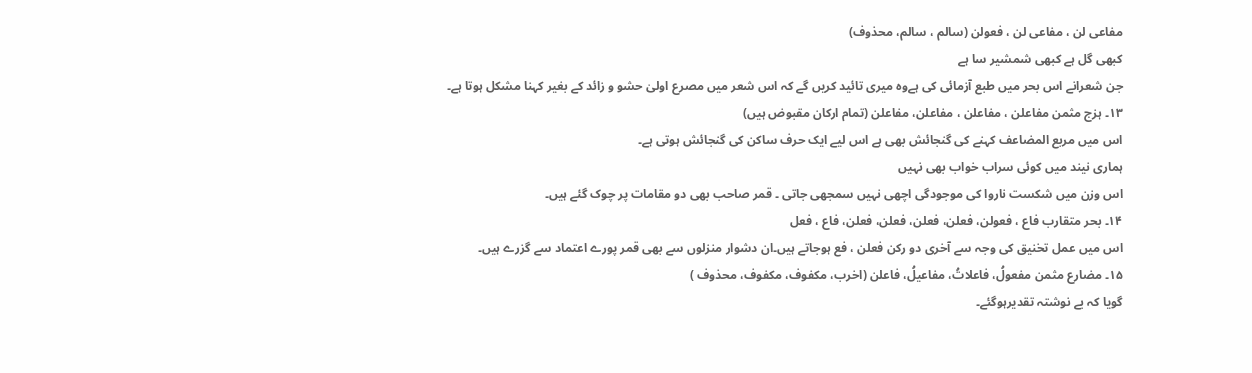مفاعی لن ، مفاعی لن ، فعولن (سالم ، سالم، محذوف)
کبھی گل ہے کبھی شمشیر سا ہے
جن شعرانے اس بحر میں طبع آزمائی کی ہےوہ میری تائید کریں گے کہ اس شعر میں مصرع اولیٰ حشو و زائد کے بغیر کہنا مشکل ہوتا ہے۔
۱۳۔ ہزج مثمن مفاعلن ، مفاعلن ، مفاعلن، مفاعلن (تمام ارکان مقبوض ہیں)
اس میں مربع المضاعف کہنے کی گنجائش بھی ہے اس لیے ایک حرف ساکن کی گنجائش ہوتی ہے۔
ہماری نیند میں کوئی سراب خواب بھی نہیں
اس وزن میں شکست ناروا کی موجودگی اچھی نہیں سمجھی جاتی ۔ قمر صاحب بھی دو مقامات پر چوک گئے ہیں۔
۱۴۔ بحر متقارب فاع ، فعولن، فعلن، فعلن، فعلن، فعلن، فاع ، فعل
اس میں عمل تخنیق کی وجہ سے آخری دو رکن فعلن ، فع ہوجاتے ہیں۔ان دشوار منزلوں سے بھی قمر پورے اعتماد سے گزرے ہیں۔
۱۵۔ مضارع مثمن مفعولُ، فاعلاتُ، مفاعیلُ، فاعلن (اخرب، مکفوف، مکفوف، محذوف )
گویا کہ بے نوشتہ تقدیرہوگئے۔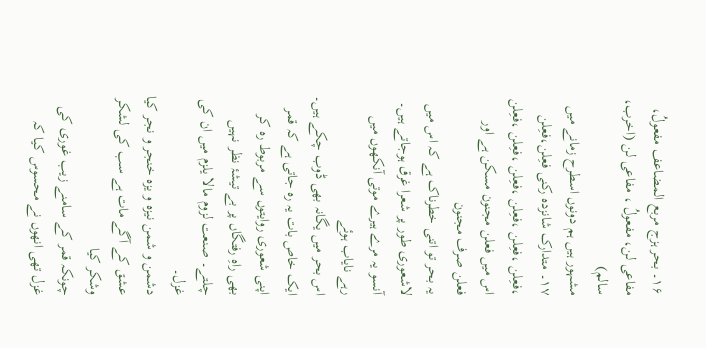۱۶۔ بحر ہزج مربع المضاعف مفعولُ، مفاعی لن، مفعولُ ، مفاعی لن (اخرب، سالم)
مشہور ہیں ہم دونوں اسطرح زمانے میں
۱۷۔ متدارک شانزدہ رکنی فعِلن،فعِلن ،فعِلن ،فعِلن ،فعِلن ،فعِلن ،فعِلن ،فعِلن
اس میں فعلن مجنون مسکن ہے اور فعلن صرف مجنون
یہ بحر تو اتنی خطرناک ہے کہ اس میں لاشعوری طور پر شعرا غرق ہوجاتے ہیں۔
آنسو یہ مرے ہیرے موتی آنکھوں میں رہے نایاب ہوئے
اس بحر میں یگانہ بھی ڈوب چکے ہیں۔
ایک خاص بات یہ رہ جاتی ہے کہ قمر اپنی شعوری روایتوں سے مربوط رہ کر بھی راہِ رفتگاں پر بے تیشۂ نظر نہیں چلتے۔ صنعت لزوم مالا یلزم میں ان کی غزل۔
دشمن و شمن نیزہ و یزہ خنجر و نجر کیا
عشق کے آگے مات ہے سب کی لشکر وشکر کیا
چونکہ قمر کے سامنے زیب غوری کی غزل تھی انھوں نے محسوس کیا کہ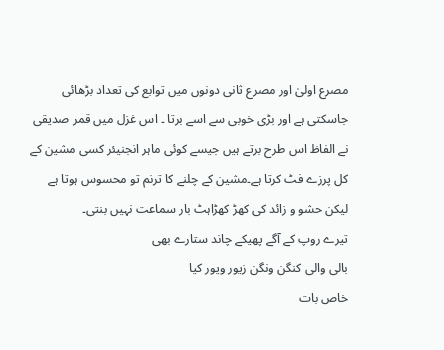مصرع اولیٰ اور مصرع ثانی دونوں میں توابع کی تعداد بڑھائی جاسکتی ہے اور بڑی خوبی سے اسے برتا ۔ اس غزل میں قمر صدیقی نے الفاظ اس طرح برتے ہیں جیسے کوئی ماہر انجنیئر کسی مشین کے کل پرزے فٹ کرتا ہے۔مشین کے چلنے کا ترنم تو محسوس ہوتا ہے لیکن حشو و زائد کی کھڑ کھڑاہٹ بار سماعت نہیں بنتی۔
تیرے روپ کے آگے پھیکے چاند ستارے بھی
بالی والی کنگن ونگن زیور ویور کیا
خاص بات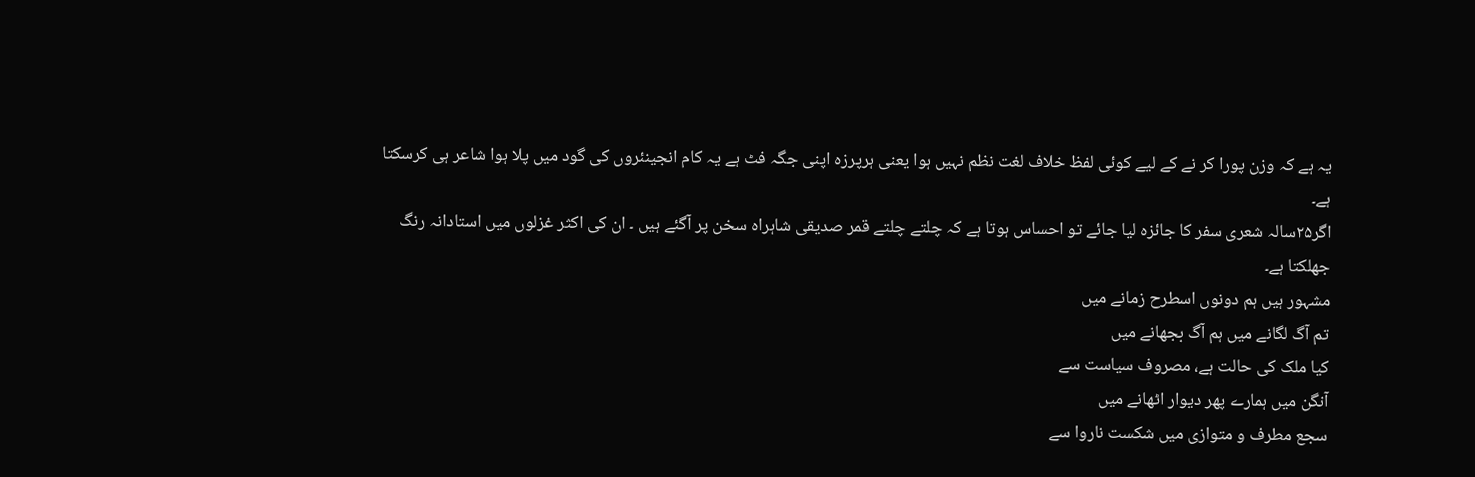یہ ہے کہ وزن پورا کر نے کے لیے کوئی لفظ خلاف لغت نظم نہیں ہوا یعنی ہرپرزہ اپنی جگہ فٹ ہے یہ کام انجینئروں کی گود میں پلا ہوا شاعر ہی کرسکتا ہے۔
اگر۲۵سالہ شعری سفر کا جائزہ لیا جائے تو احساس ہوتا ہے کہ چلتے چلتے قمر صدیقی شاہراہ سخن پر آگئے ہیں ۔ ان کی اکثر غزلوں میں استادانہ رنگ جھلکتا ہے۔
مشہور ہیں ہم دونوں اسطرح زمانے میں
تم آگ لگانے میں ہم آگ بجھانے میں
کیا ملک کی حالت ہے، مصروف سیاست سے
آنگن میں ہمارے پھر دیوار اٹھانے میں
سجع مطرف و متوازی میں شکست ناروا سے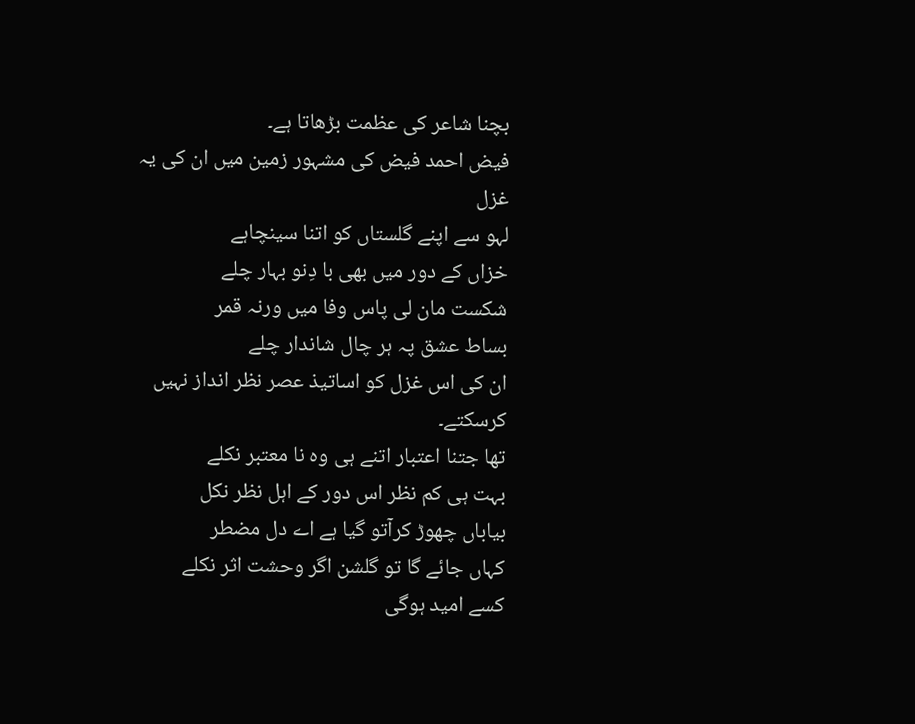بچنا شاعر کی عظمت بڑھاتا ہے۔
فیض احمد فیض کی مشہور زمین میں ان کی یہ غزل
لہو سے اپنے گلستاں کو اتنا سینچاہے
خزاں کے دور میں بھی با دِنو بہار چلے
شکست مان لی پاس وفا میں ورنہ قمر
بساط عشق پہ ہر چال شاندار چلے
ان کی اس غزل کو اساتیذ عصر نظر انداز نہیں کرسکتے۔
تھا جتنا اعتبار اتنے ہی وہ نا معتبر نکلے
بہت ہی کم نظر اس دور کے اہل نظر نکل
بیاباں چھوڑ کرآتو گیا ہے اے دل مضطر
کہاں جائے گا تو گلشن اگر وحشت اثر نکلے
کسے امید ہوگی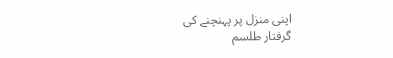اپنی منزل پر پہنچنے کی
گرفتار طلسم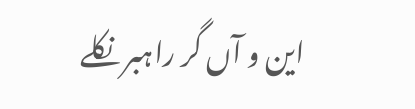این و آں گر راہبر نکلے